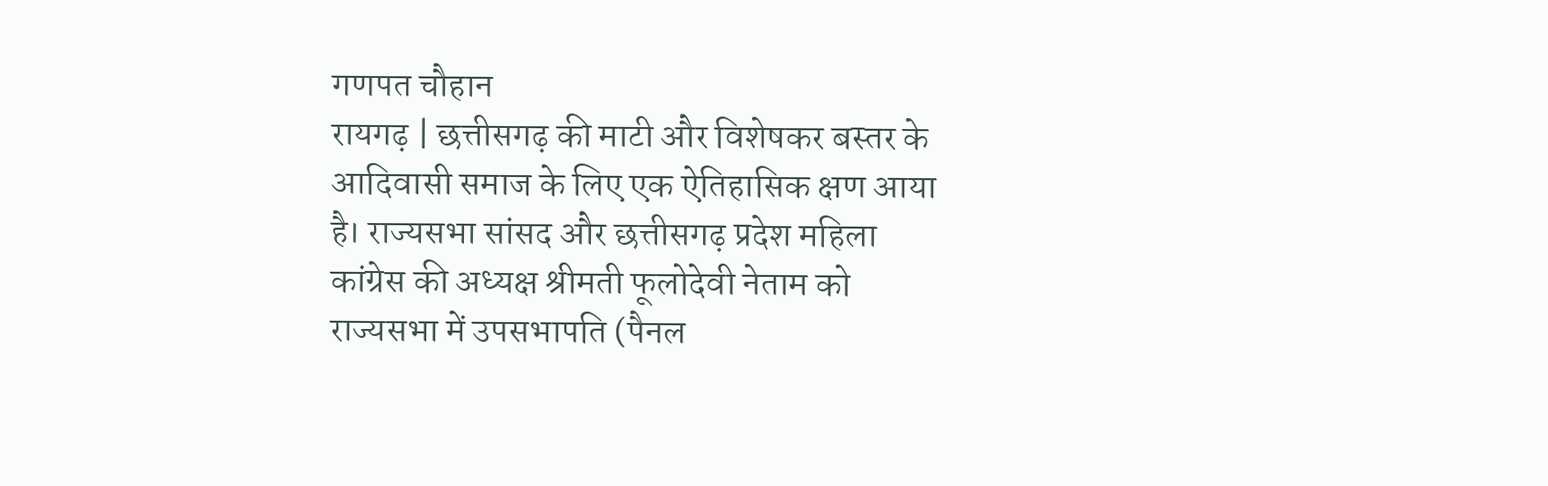गणपत चौहान
रायगढ़ | छत्तीसगढ़ की माटी और विशेषकर बस्तर के आदिवासी समाज के लिए एक ऐतिहासिक क्षण आया है। राज्यसभा सांसद और छत्तीसगढ़ प्रदेश महिला कांग्रेस की अध्यक्ष श्रीमती फूलोदेवी नेताम को राज्यसभा में उपसभापति (पैनल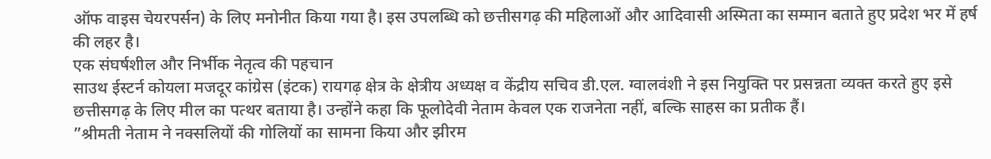ऑफ वाइस चेयरपर्सन) के लिए मनोनीत किया गया है। इस उपलब्धि को छत्तीसगढ़ की महिलाओं और आदिवासी अस्मिता का सम्मान बताते हुए प्रदेश भर में हर्ष की लहर है।
एक संघर्षशील और निर्भीक नेतृत्व की पहचान
साउथ ईस्टर्न कोयला मजदूर कांग्रेस (इंटक) रायगढ़ क्षेत्र के क्षेत्रीय अध्यक्ष व केंद्रीय सचिव डी.एल. ग्वालवंशी ने इस नियुक्ति पर प्रसन्नता व्यक्त करते हुए इसे छत्तीसगढ़ के लिए मील का पत्थर बताया है। उन्होंने कहा कि फूलोदेवी नेताम केवल एक राजनेता नहीं, बल्कि साहस का प्रतीक हैं।
”श्रीमती नेताम ने नक्सलियों की गोलियों का सामना किया और झीरम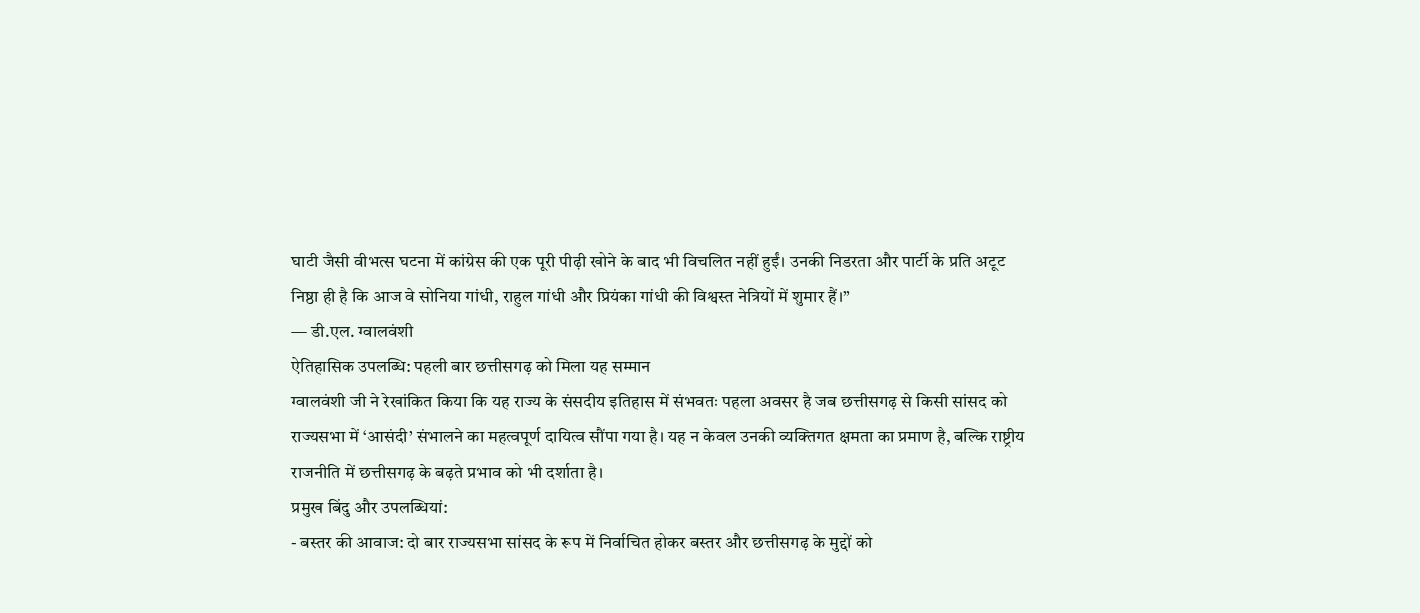घाटी जैसी वीभत्स घटना में कांग्रेस की एक पूरी पीढ़ी खोने के बाद भी विचलित नहीं हुईं। उनकी निडरता और पार्टी के प्रति अटूट निष्ठा ही है कि आज वे सोनिया गांधी, राहुल गांधी और प्रियंका गांधी की विश्वस्त नेत्रियों में शुमार हैं।”
— डी.एल. ग्वालवंशी
ऐतिहासिक उपलब्धि: पहली बार छत्तीसगढ़ को मिला यह सम्मान
ग्वालवंशी जी ने रेखांकित किया कि यह राज्य के संसदीय इतिहास में संभवतः पहला अवसर है जब छत्तीसगढ़ से किसी सांसद को राज्यसभा में ‘आसंदी’ संभालने का महत्वपूर्ण दायित्व सौंपा गया है। यह न केवल उनकी व्यक्तिगत क्षमता का प्रमाण है, बल्कि राष्ट्रीय राजनीति में छत्तीसगढ़ के बढ़ते प्रभाव को भी दर्शाता है।
प्रमुख बिंदु और उपलब्धियां:
- बस्तर की आवाज: दो बार राज्यसभा सांसद के रूप में निर्वाचित होकर बस्तर और छत्तीसगढ़ के मुद्दों को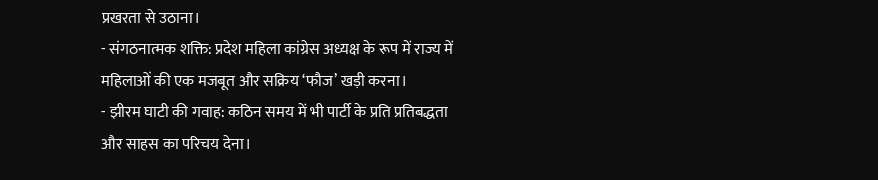प्रखरता से उठाना।
- संगठनात्मक शक्ति: प्रदेश महिला कांग्रेस अध्यक्ष के रूप में राज्य में महिलाओं की एक मजबूत और सक्रिय ‘फौज’ खड़ी करना।
- झीरम घाटी की गवाह: कठिन समय में भी पार्टी के प्रति प्रतिबद्धता और साहस का परिचय देना।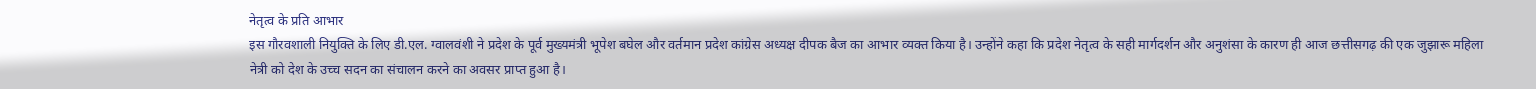नेतृत्व के प्रति आभार
इस गौरवशाली नियुक्ति के लिए डी.एल. ग्वालवंशी ने प्रदेश के पूर्व मुख्यमंत्री भूपेश बघेल और वर्तमान प्रदेश कांग्रेस अध्यक्ष दीपक बैज का आभार व्यक्त किया है। उन्होंने कहा कि प्रदेश नेतृत्व के सही मार्गदर्शन और अनुशंसा के कारण ही आज छत्तीसगढ़ की एक जुझारू महिला नेत्री को देश के उच्च सदन का संचालन करने का अवसर प्राप्त हुआ है।